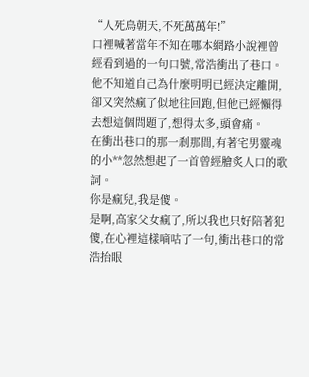“人死鳥朝天,不死萬萬年!”
口裡喊著當年不知在哪本網路小說裡曾經看到過的一句口號,常浩衝出了巷口。
他不知道自己為什麼明明已經決定離開,卻又突然瘋了似地往回跑,但他已經懶得去想這個問題了,想得太多,頭會痛。
在衝出巷口的那一剎那間,有著宅男靈魂的小**忽然想起了一首曾經膾炙人口的歌詞。
你是瘋兒,我是傻。
是啊,高家父女瘋了,所以我也只好陪著犯傻,在心裡這樣嘀咕了一句,衝出巷口的常浩抬眼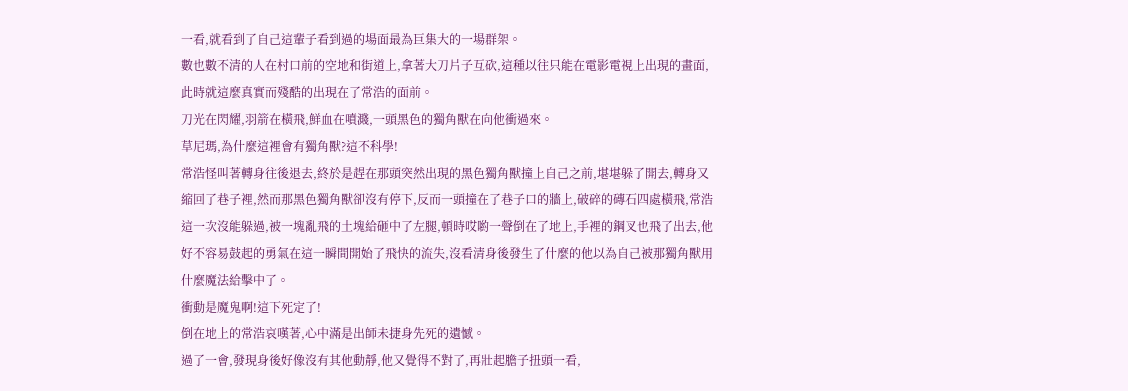一看,就看到了自己這輩子看到過的場面最為巨集大的一場群架。
數也數不清的人在村口前的空地和街道上,拿著大刀片子互砍,這種以往只能在電影電視上出現的畫面,此時就這麼真實而殘酷的出現在了常浩的面前。
刀光在閃耀,羽箭在橫飛,鮮血在噴濺,一頭黑色的獨角獸在向他衝過來。
草尼瑪,為什麼這裡會有獨角獸?這不科學!
常浩怪叫著轉身往後退去,終於是趕在那頭突然出現的黑色獨角獸撞上自己之前,堪堪躲了開去,轉身又縮回了巷子裡,然而那黑色獨角獸卻沒有停下,反而一頭撞在了巷子口的牆上,破碎的磚石四處橫飛,常浩這一次沒能躲過,被一塊亂飛的土塊給砸中了左腿,頓時哎喲一聲倒在了地上,手裡的鋼叉也飛了出去,他好不容易鼓起的勇氣在這一瞬間開始了飛快的流失,沒看清身後發生了什麼的他以為自己被那獨角獸用什麼魔法給擊中了。
衝動是魔鬼啊!這下死定了!
倒在地上的常浩哀嘆著,心中滿是出師未捷身先死的遺憾。
過了一會,發現身後好像沒有其他動靜,他又覺得不對了,再壯起膽子扭頭一看,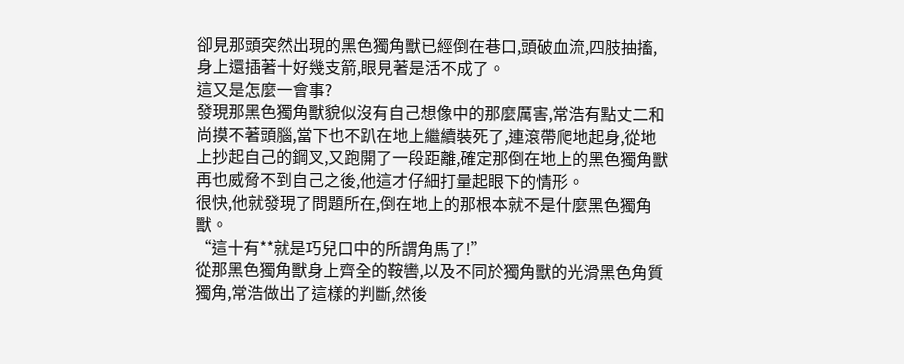卻見那頭突然出現的黑色獨角獸已經倒在巷口,頭破血流,四肢抽搐,身上還插著十好幾支箭,眼見著是活不成了。
這又是怎麼一會事?
發現那黑色獨角獸貌似沒有自己想像中的那麼厲害,常浩有點丈二和尚摸不著頭腦,當下也不趴在地上繼續裝死了,連滾帶爬地起身,從地上抄起自己的鋼叉,又跑開了一段距離,確定那倒在地上的黑色獨角獸再也威脅不到自己之後,他這才仔細打量起眼下的情形。
很快,他就發現了問題所在,倒在地上的那根本就不是什麼黑色獨角獸。
“這十有**就是巧兒口中的所謂角馬了!”
從那黑色獨角獸身上齊全的鞍轡,以及不同於獨角獸的光滑黑色角質獨角,常浩做出了這樣的判斷,然後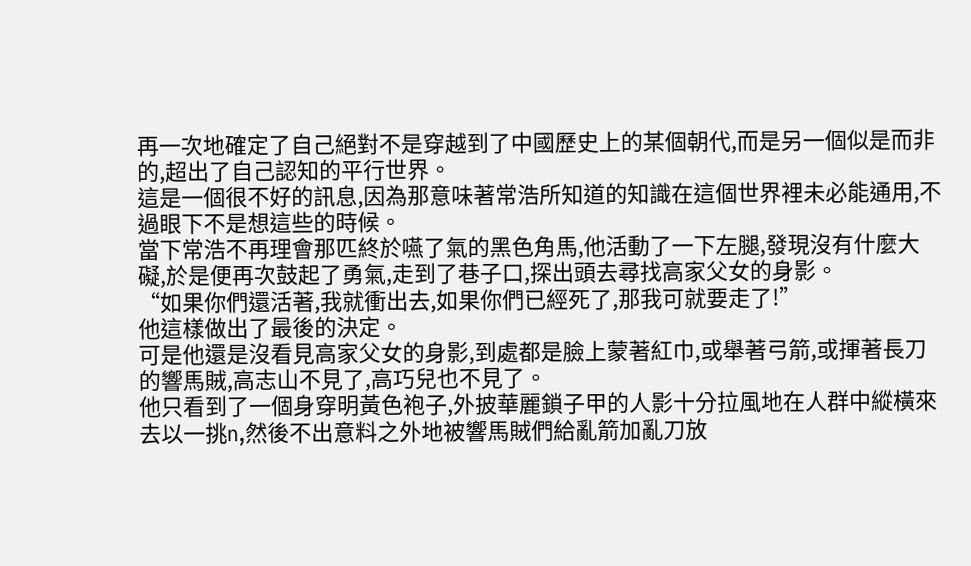再一次地確定了自己絕對不是穿越到了中國歷史上的某個朝代,而是另一個似是而非的,超出了自己認知的平行世界。
這是一個很不好的訊息,因為那意味著常浩所知道的知識在這個世界裡未必能通用,不過眼下不是想這些的時候。
當下常浩不再理會那匹終於嚥了氣的黑色角馬,他活動了一下左腿,發現沒有什麼大礙,於是便再次鼓起了勇氣,走到了巷子口,探出頭去尋找高家父女的身影。
“如果你們還活著,我就衝出去,如果你們已經死了,那我可就要走了!”
他這樣做出了最後的決定。
可是他還是沒看見高家父女的身影,到處都是臉上蒙著紅巾,或舉著弓箭,或揮著長刀的響馬賊,高志山不見了,高巧兒也不見了。
他只看到了一個身穿明黃色袍子,外披華麗鎖子甲的人影十分拉風地在人群中縱橫來去以一挑n,然後不出意料之外地被響馬賊們給亂箭加亂刀放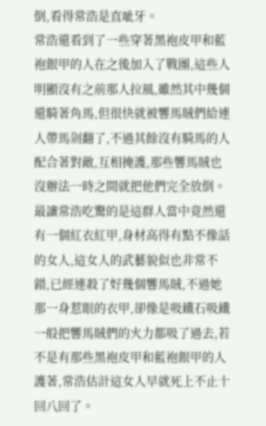倒,看得常浩是直呲牙。
常浩還看到了一些穿著黑袍皮甲和藍袍銀甲的人在之後加入了戰團,這些人明顯沒有之前那人拉風,雖然其中幾個還騎著角馬,但很快就被響馬賊們給連人帶馬剁翻了,不過其餘沒有騎馬的人配合著對敵,互相掩護,那些響馬賊也沒辦法一時之間就把他們完全放倒。
最讓常浩吃驚的是這群人當中竟然還有一個紅衣紅甲,身材高得有點不像話的女人,這女人的武藝貌似也非常不錯,已經連殺了好幾個響馬賊,不過她那一身惹眼的衣甲,卻像是吸鐵石吸鐵一般把響馬賊們的火力都吸了過去,若不是有那些黑袍皮甲和藍袍銀甲的人護著,常浩估計這女人早就死上不止十回八回了。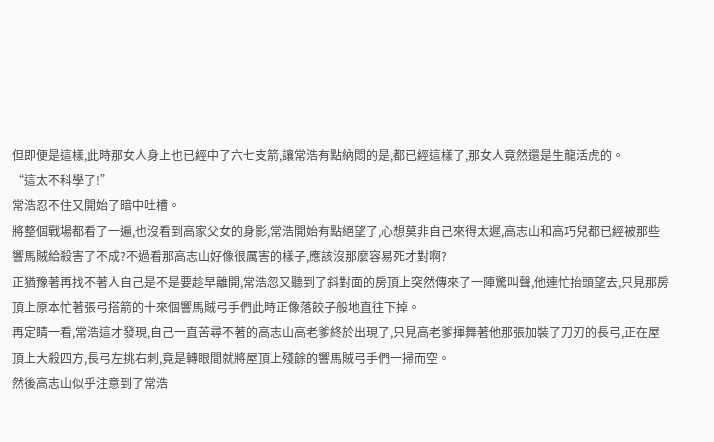但即便是這樣,此時那女人身上也已經中了六七支箭,讓常浩有點納悶的是,都已經這樣了,那女人竟然還是生龍活虎的。
“這太不科學了!”
常浩忍不住又開始了暗中吐槽。
將整個戰場都看了一遍,也沒看到高家父女的身影,常浩開始有點絕望了,心想莫非自己來得太遲,高志山和高巧兒都已經被那些響馬賊給殺害了不成?不過看那高志山好像很厲害的樣子,應該沒那麼容易死才對啊?
正猶豫著再找不著人自己是不是要趁早離開,常浩忽又聽到了斜對面的房頂上突然傳來了一陣驚叫聲,他連忙抬頭望去,只見那房頂上原本忙著張弓搭箭的十來個響馬賊弓手們此時正像落餃子般地直往下掉。
再定睛一看,常浩這才發現,自己一直苦尋不著的高志山高老爹終於出現了,只見高老爹揮舞著他那張加裝了刀刃的長弓,正在屋頂上大殺四方,長弓左挑右刺,竟是轉眼間就將屋頂上殘餘的響馬賊弓手們一掃而空。
然後高志山似乎注意到了常浩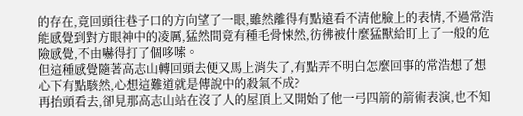的存在,竟回頭往巷子口的方向望了一眼,雖然離得有點遠看不清他臉上的表情,不過常浩能感覺到對方眼神中的凌厲,猛然間竟有種毛骨悚然,彷彿被什麼猛獸給盯上了一般的危險感覺,不由嚇得打了個哆嗦。
但這種感覺隨著高志山轉回頭去便又馬上消失了,有點弄不明白怎麼回事的常浩想了想心下有點駭然,心想這難道就是傳說中的殺氣不成?
再抬頭看去,卻見那高志山站在沒了人的屋頂上又開始了他一弓四箭的箭術表演,也不知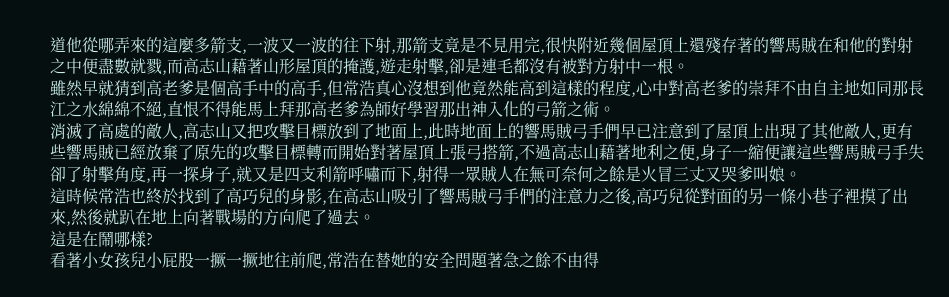道他從哪弄來的這麼多箭支,一波又一波的往下射,那箭支竟是不見用完,很快附近幾個屋頂上還殘存著的響馬賊在和他的對射之中便盡數就戮,而高志山藉著山形屋頂的掩護,遊走射擊,卻是連毛都沒有被對方射中一根。
雖然早就猜到高老爹是個高手中的高手,但常浩真心沒想到他竟然能高到這樣的程度,心中對高老爹的崇拜不由自主地如同那長江之水綿綿不絕,直恨不得能馬上拜那高老爹為師好學習那出神入化的弓箭之術。
消滅了高處的敵人,高志山又把攻擊目標放到了地面上,此時地面上的響馬賊弓手們早已注意到了屋頂上出現了其他敵人,更有些響馬賊已經放棄了原先的攻擊目標轉而開始對著屋頂上張弓搭箭,不過高志山藉著地利之便,身子一縮便讓這些響馬賊弓手失卻了射擊角度,再一探身子,就又是四支利箭呼嘯而下,射得一眾賊人在無可奈何之餘是火冒三丈又哭爹叫娘。
這時候常浩也終於找到了高巧兒的身影,在高志山吸引了響馬賊弓手們的注意力之後,高巧兒從對面的另一條小巷子裡摸了出來,然後就趴在地上向著戰場的方向爬了過去。
這是在鬧哪樣?
看著小女孩兒小屁股一撅一撅地往前爬,常浩在替她的安全問題著急之餘不由得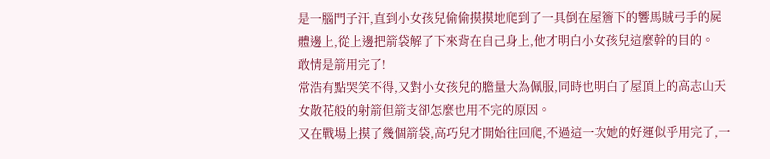是一腦門子汗,直到小女孩兒偷偷摸摸地爬到了一具倒在屋簷下的響馬賊弓手的屍體邊上,從上邊把箭袋解了下來背在自己身上,他才明白小女孩兒這麼幹的目的。
敢情是箭用完了!
常浩有點哭笑不得,又對小女孩兒的膽量大為佩服,同時也明白了屋頂上的高志山天女散花般的射箭但箭支卻怎麼也用不完的原因。
又在戰場上摸了幾個箭袋,高巧兒才開始往回爬,不過這一次她的好運似乎用完了,一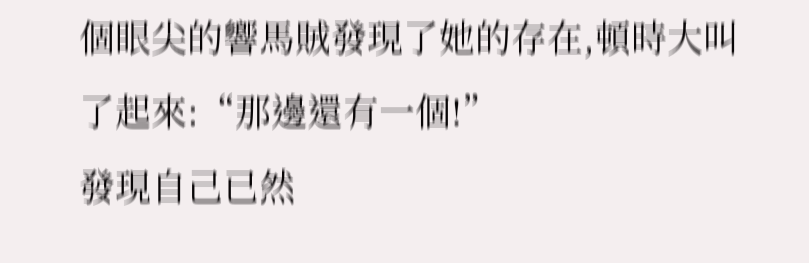個眼尖的響馬賊發現了她的存在,頓時大叫了起來:“那邊還有一個!”
發現自己已然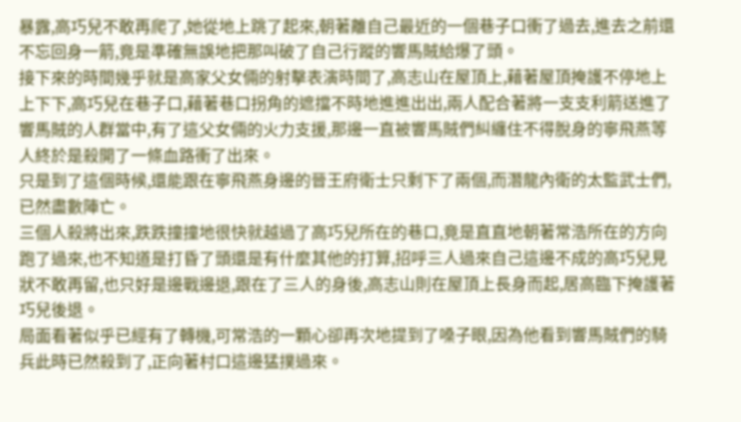暴露,高巧兒不敢再爬了,她從地上跳了起來,朝著離自己最近的一個巷子口衝了過去,進去之前還不忘回身一箭,竟是準確無誤地把那叫破了自己行蹤的響馬賊給爆了頭。
接下來的時間幾乎就是高家父女倆的射擊表演時間了,高志山在屋頂上,藉著屋頂掩護不停地上上下下,高巧兒在巷子口,藉著巷口拐角的遮擋不時地進進出出,兩人配合著將一支支利箭送進了響馬賊的人群當中,有了這父女倆的火力支援,那邊一直被響馬賊們糾纏住不得脫身的寧飛燕等人終於是殺開了一條血路衝了出來。
只是到了這個時候,還能跟在寧飛燕身邊的晉王府衛士只剩下了兩個,而潛龍內衛的太監武士們,已然盡數陣亡。
三個人殺將出來,跌跌撞撞地很快就越過了高巧兒所在的巷口,竟是直直地朝著常浩所在的方向跑了過來,也不知道是打昏了頭還是有什麼其他的打算,招呼三人過來自己這邊不成的高巧兒見狀不敢再留,也只好是邊戰邊退,跟在了三人的身後,高志山則在屋頂上長身而起,居高臨下掩護著巧兒後退。
局面看著似乎已經有了轉機,可常浩的一顆心卻再次地提到了嗓子眼,因為他看到響馬賊們的騎兵此時已然殺到了,正向著村口這邊猛撲過來。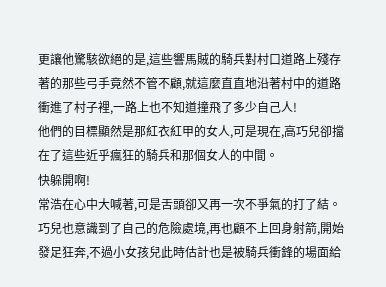更讓他驚駭欲絕的是,這些響馬賊的騎兵對村口道路上殘存著的那些弓手竟然不管不顧,就這麼直直地沿著村中的道路衝進了村子裡,一路上也不知道撞飛了多少自己人!
他們的目標顯然是那紅衣紅甲的女人,可是現在,高巧兒卻擋在了這些近乎瘋狂的騎兵和那個女人的中間。
快躲開啊!
常浩在心中大喊著,可是舌頭卻又再一次不爭氣的打了結。
巧兒也意識到了自己的危險處境,再也顧不上回身射箭,開始發足狂奔,不過小女孩兒此時估計也是被騎兵衝鋒的場面給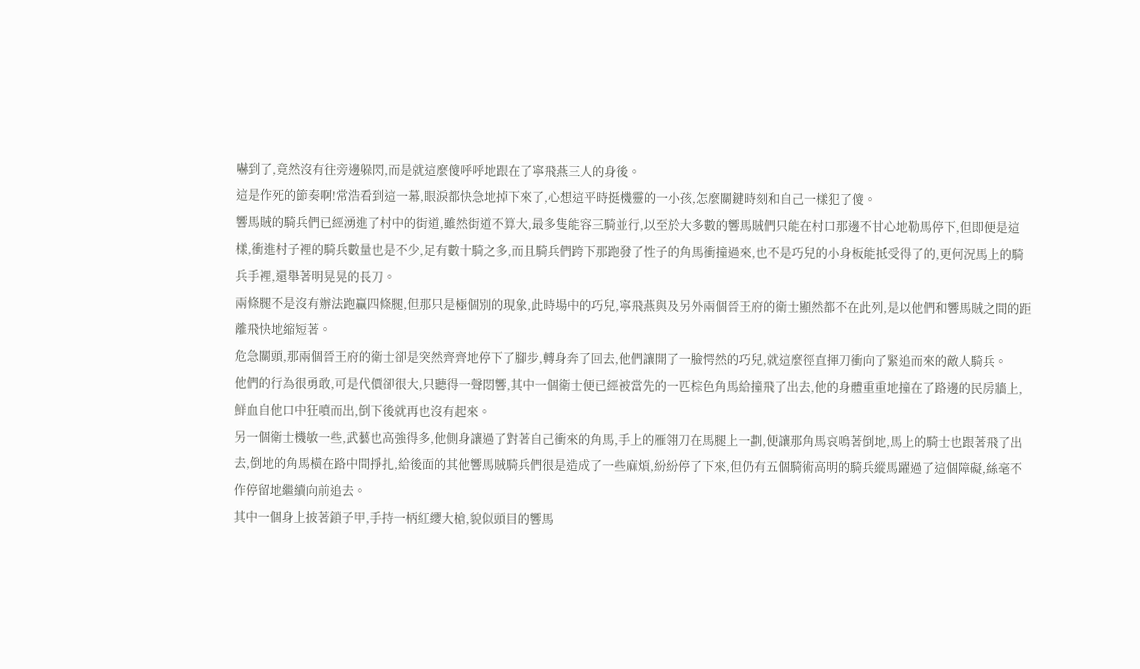嚇到了,竟然沒有往旁邊躲閃,而是就這麼傻呼呼地跟在了寧飛燕三人的身後。
這是作死的節奏啊!常浩看到這一幕,眼淚都快急地掉下來了,心想這平時挺機靈的一小孩,怎麼關鍵時刻和自己一樣犯了傻。
響馬賊的騎兵們已經湧進了村中的街道,雖然街道不算大,最多隻能容三騎並行,以至於大多數的響馬賊們只能在村口那邊不甘心地勒馬停下,但即便是這樣,衝進村子裡的騎兵數量也是不少,足有數十騎之多,而且騎兵們跨下那跑發了性子的角馬衝撞過來,也不是巧兒的小身板能抵受得了的,更何況馬上的騎兵手裡,還舉著明晃晃的長刀。
兩條腿不是沒有辦法跑贏四條腿,但那只是極個別的現象,此時場中的巧兒,寧飛燕與及另外兩個晉王府的衛士顯然都不在此列,是以他們和響馬賊之間的距離飛快地縮短著。
危急關頭,那兩個晉王府的衛士卻是突然齊齊地停下了腳步,轉身奔了回去,他們讓開了一臉愕然的巧兒,就這麼徑直揮刀衝向了緊追而來的敵人騎兵。
他們的行為很勇敢,可是代價卻很大,只聽得一聲悶響,其中一個衛士便已經被當先的一匹棕色角馬給撞飛了出去,他的身體重重地撞在了路邊的民房牆上,鮮血自他口中狂噴而出,倒下後就再也沒有起來。
另一個衛士機敏一些,武藝也高強得多,他側身讓過了對著自己衝來的角馬,手上的雁翎刀在馬腿上一劃,便讓那角馬哀鳴著倒地,馬上的騎士也跟著飛了出去,倒地的角馬橫在路中間掙扎,給後面的其他響馬賊騎兵們很是造成了一些麻煩,紛紛停了下來,但仍有五個騎術高明的騎兵縱馬躍過了這個障礙,絲毫不作停留地繼續向前追去。
其中一個身上披著鎖子甲,手持一柄紅纓大槍,貌似頭目的響馬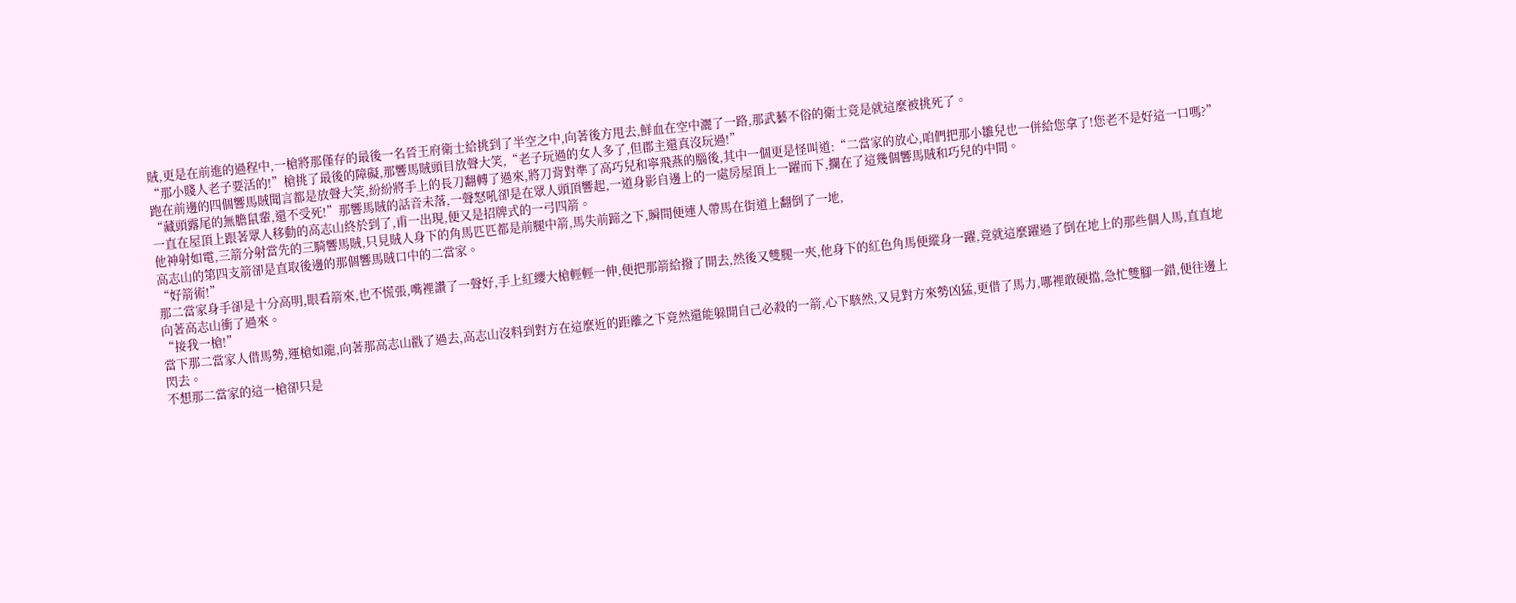賊,更是在前進的過程中,一槍將那僅存的最後一名晉王府衛士給挑到了半空之中,向著後方甩去,鮮血在空中灑了一路,那武藝不俗的衛士竟是就這麼被挑死了。
“那小賤人老子要活的!”槍挑了最後的障礙,那響馬賊頭目放聲大笑,“老子玩過的女人多了,但郡主還真沒玩過!”
跑在前邊的四個響馬賊聞言都是放聲大笑,紛紛將手上的長刀翻轉了過來,將刀背對準了高巧兒和寧飛燕的腦後,其中一個更是怪叫道:“二當家的放心,咱們把那小雛兒也一併給您拿了!您老不是好這一口嗎?”
“藏頭露尾的無膽鼠輩,還不受死!”那響馬賊的話音未落,一聲怒吼卻是在眾人頭頂響起,一道身影自邊上的一處房屋頂上一躍而下,攔在了這幾個響馬賊和巧兒的中間。
一直在屋頂上跟著眾人移動的高志山終於到了,甫一出現,便又是招牌式的一弓四箭。
他神射如電,三箭分射當先的三騎響馬賊,只見賊人身下的角馬匹匹都是前腿中箭,馬失前蹄之下,瞬間便連人帶馬在街道上翻倒了一地,
高志山的第四支箭卻是直取後邊的那個響馬賊口中的二當家。
“好箭術!”
那二當家身手卻是十分高明,眼看箭來,也不慌張,嘴裡讚了一聲好,手上紅纓大槍輕輕一伸,便把那箭給撥了開去,然後又雙腿一夾,他身下的紅色角馬便縱身一躍,竟就這麼躍過了倒在地上的那些個人馬,直直地向著高志山衝了過來。
“接我一槍!”
當下那二當家人借馬勢,運槍如龍,向著那高志山戳了過去,高志山沒料到對方在這麼近的距離之下竟然還能躲開自己必殺的一箭,心下駭然,又見對方來勢凶猛,更借了馬力,哪裡敢硬擋,急忙雙腳一錯,便往邊上閃去。
不想那二當家的這一槍卻只是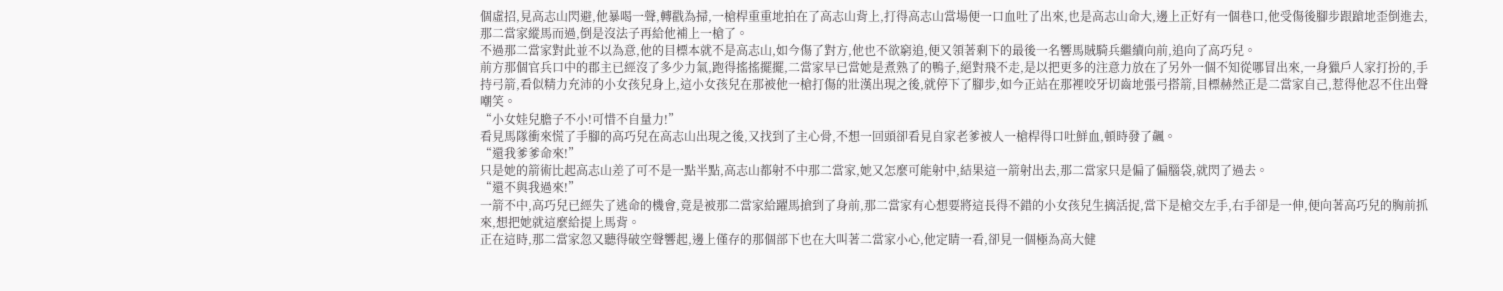個虛招,見高志山閃避,他暴喝一聲,轉戳為掃,一槍桿重重地拍在了高志山背上,打得高志山當場便一口血吐了出來,也是高志山命大,邊上正好有一個巷口,他受傷後腳步跟蹌地歪倒進去,那二當家縱馬而過,倒是沒法子再給他補上一槍了。
不過那二當家對此並不以為意,他的目標本就不是高志山,如今傷了對方,他也不欲窮追,便又領著剩下的最後一名響馬賊騎兵繼續向前,追向了高巧兒。
前方那個官兵口中的郡主已經沒了多少力氣,跑得搖搖擺擺,二當家早已當她是煮熟了的鴨子,絕對飛不走,是以把更多的注意力放在了另外一個不知從哪冒出來,一身獵戶人家打扮的,手持弓箭,看似精力充沛的小女孩兒身上,這小女孩兒在那被他一槍打傷的壯漢出現之後,就停下了腳步,如今正站在那裡咬牙切齒地張弓搭箭,目標赫然正是二當家自己,惹得他忍不住出聲嘲笑。
“小女娃兒膽子不小!可惜不自量力!”
看見馬隊衝來慌了手腳的高巧兒在高志山出現之後,又找到了主心骨,不想一回頭卻看見自家老爹被人一槍桿得口吐鮮血,頓時發了飆。
“還我爹爹命來!”
只是她的箭術比起高志山差了可不是一點半點,高志山都射不中那二當家,她又怎麼可能射中,結果這一箭射出去,那二當家只是偏了偏腦袋,就閃了過去。
“還不與我過來!”
一箭不中,高巧兒已經失了逃命的機會,竟是被那二當家給躍馬搶到了身前,那二當家有心想要將這長得不錯的小女孩兒生摛活捉,當下是槍交左手,右手卻是一伸,便向著高巧兒的胸前抓來,想把她就這麼給提上馬背。
正在這時,那二當家忽又聽得破空聲響起,邊上僅存的那個部下也在大叫著二當家小心,他定睛一看,卻見一個極為高大健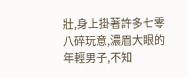壯,身上掛著許多七零八碎玩意,濃眉大眼的年輕男子,不知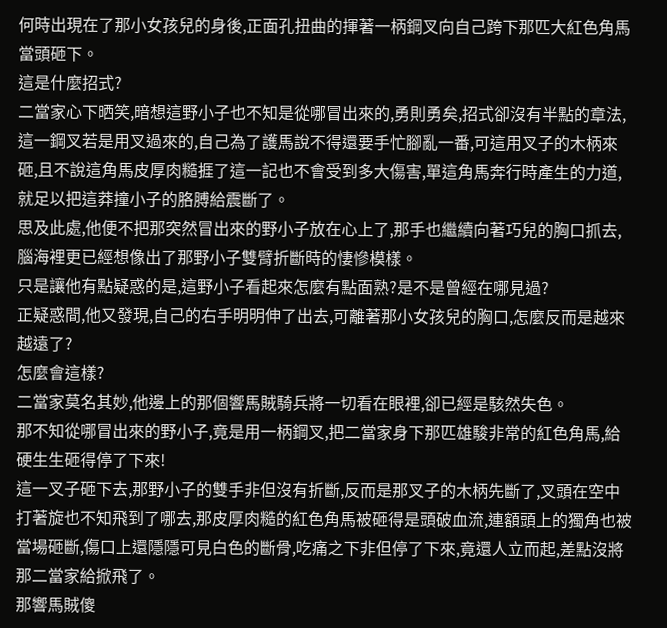何時出現在了那小女孩兒的身後,正面孔扭曲的揮著一柄鋼叉向自己跨下那匹大紅色角馬當頭砸下。
這是什麼招式?
二當家心下晒笑,暗想這野小子也不知是從哪冒出來的,勇則勇矣,招式卻沒有半點的章法,這一鋼叉若是用叉過來的,自己為了護馬說不得還要手忙腳亂一番,可這用叉子的木柄來砸,且不說這角馬皮厚肉糙捱了這一記也不會受到多大傷害,單這角馬奔行時產生的力道,就足以把這莽撞小子的胳膊給震斷了。
思及此處,他便不把那突然冒出來的野小子放在心上了,那手也繼續向著巧兒的胸口抓去,腦海裡更已經想像出了那野小子雙臂折斷時的悽慘模樣。
只是讓他有點疑惑的是,這野小子看起來怎麼有點面熟?是不是曾經在哪見過?
正疑惑間,他又發現,自己的右手明明伸了出去,可離著那小女孩兒的胸口,怎麼反而是越來越遠了?
怎麼會這樣?
二當家莫名其妙,他邊上的那個響馬賊騎兵將一切看在眼裡,卻已經是駭然失色。
那不知從哪冒出來的野小子,竟是用一柄鋼叉,把二當家身下那匹雄駿非常的紅色角馬,給硬生生砸得停了下來!
這一叉子砸下去,那野小子的雙手非但沒有折斷,反而是那叉子的木柄先斷了,叉頭在空中打著旋也不知飛到了哪去,那皮厚肉糙的紅色角馬被砸得是頭破血流,連額頭上的獨角也被當場砸斷,傷口上還隱隱可見白色的斷骨,吃痛之下非但停了下來,竟還人立而起,差點沒將那二當家給掀飛了。
那響馬賊傻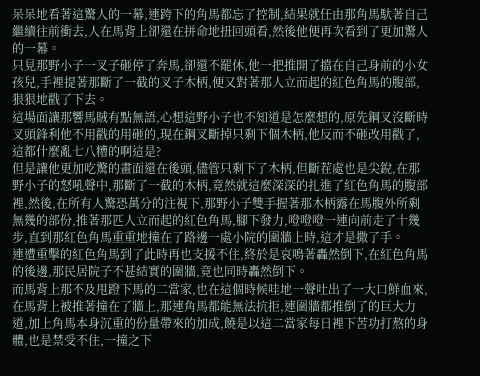呆呆地看著這驚人的一幕,連跨下的角馬都忘了控制,結果就任由那角馬馱著自己繼續往前衝去,人在馬背上卻還在拼命地扭回頭看,然後他便再次看到了更加驚人的一幕。
只見那野小子一叉子砸停了奔馬,卻還不罷休,他一把推開了擋在自己身前的小女孩兒,手裡提著那斷了一截的叉子木柄,便又對著那人立而起的紅色角馬的腹部,狠狠地戳了下去。
這場面讓那響馬賊有點無語,心想這野小子也不知道是怎麼想的,原先鋼叉沒斷時叉頭鋒利他不用戳的用砸的,現在鋼叉斷掉只剩下個木柄,他反而不砸改用戳了,這都什麼亂七八糟的啊這是?
但是讓他更加吃驚的畫面還在後頭,儘管只剩下了木柄,但斷茬處也是尖銳,在那野小子的怒吼聲中,那斷了一截的木柄,竟然就這麼深深的扎進了紅色角馬的腹部裡,然後,在所有人驚恐萬分的注視下,那野小子雙手握著那木柄露在馬腹外所剩無幾的部份,推著那匹人立而起的紅色角馬,腳下發力,噔噔噔一連向前走了十幾步,直到那紅色角馬重重地撞在了路邊一處小院的圍牆上時,這才是撒了手。
連遭重擊的紅色角馬到了此時再也支援不住,終於是哀鳴著轟然倒下,在紅色角馬的後邊,那民居院子不甚結實的圍牆,竟也同時轟然倒下。
而馬背上那不及甩蹬下馬的二當家,也在這個時候哇地一聲吐出了一大口鮮血來,在馬背上被推著撞在了牆上,那連角馬都能無法抗拒,連圍牆都推倒了的巨大力道,加上角馬本身沉重的份量帶來的加成,饒是以這二當家每日裡下苦功打熬的身體,也是禁受不住,一撞之下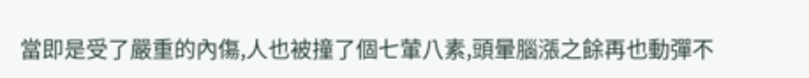當即是受了嚴重的內傷,人也被撞了個七葷八素,頭暈腦漲之餘再也動彈不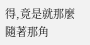得,竟是就那麼隨著那角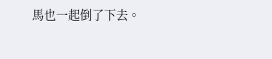馬也一起倒了下去。